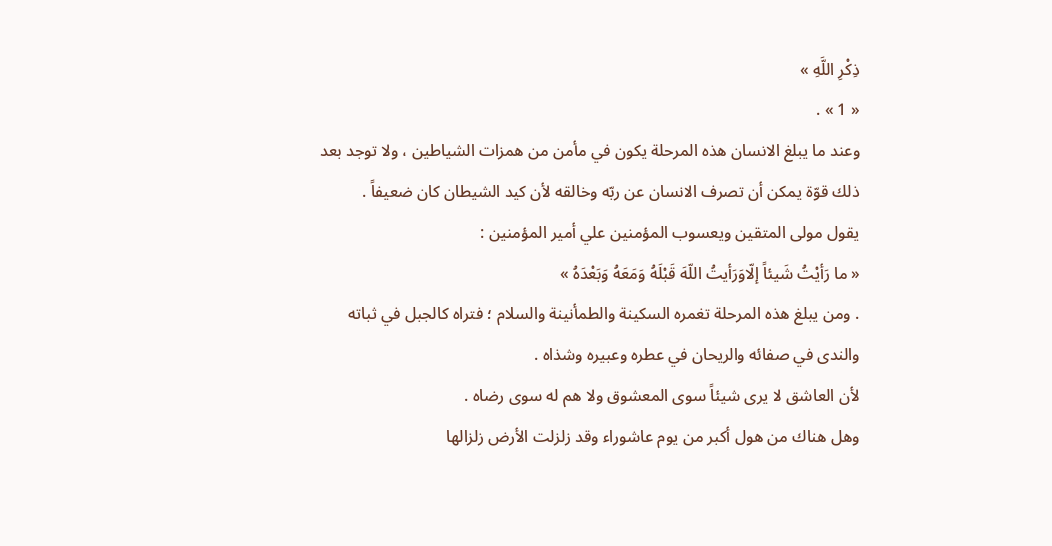ذِكْرِ اللَّهِ »
« 1 » .
وعند ما يبلغ الانسان هذه المرحلة يكون في مأمن من همزات الشياطين ، ولا توجد بعد ذلك قوّة يمكن أن تصرف الانسان عن ربّه وخالقه لأن كيد الشيطان كان ضعيفاً .
يقول مولى المتقين ويعسوب المؤمنين علي أمير المؤمنين :
« ما رَأيْتُ شَيئاً إلّاوَرَأيتُ اللّهَ قَبْلَهُ وَمَعَهُ وَبَعْدَهُ »
. ومن يبلغ هذه المرحلة تغمره السكينة والطمأنينة والسلام ؛ فتراه كالجبل في ثباته والندى في صفائه والريحان في عطره وعبيره وشذاه .
لأن العاشق لا يرى شيئاً سوى المعشوق ولا هم له سوى رضاه .
وهل هناك من هول أكبر من يوم عاشوراء وقد زلزلت الأرض زلزالها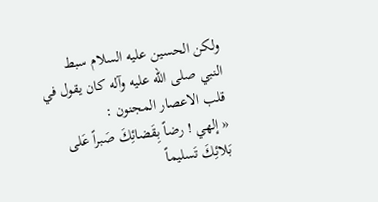ولكن الحسين عليه السلام سبط النبي صلى الله عليه وآله كان يقول في قلب الاعصار المجنون :
« إلهي ! رضاً بِقَضائِكَ صَبراً عَلى بَلائِكَ تَسليماً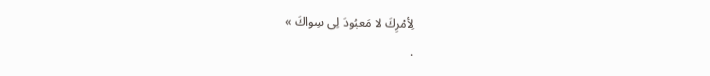لِأمْرِكَ لا مَعبُودَ لِى سِواكَ »
.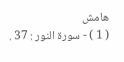هامش
( 1 ) - سورة النور : 37 .